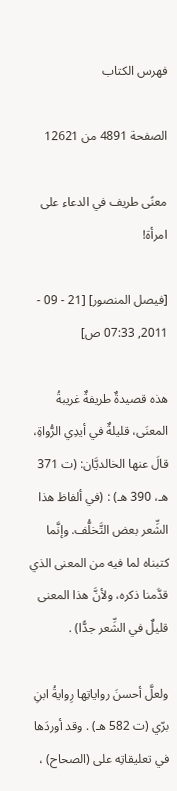فهرس الكتاب

الصفحة 4891 من 12621

معنًى طريف في الدعاء على امرأة!

[فيصل المنصور] [21 - 09 - 2011, 07:33 ص]

هذه قصيدةٌ طريفةٌ غريبةُ المعنَى، قليلةٌ في أيدِي الرُّواةِ، قالَ عنها الخالديَّان: (ت 371 هـ، 390 هـ) : (في ألفاظ هذا الشِّعر بعض التَّخلُّف. وإنَّما كتبناه لما فيه من المعنى الذي قدَّمنا ذكره، ولأنَّ هذا المعنى قليلٌ في الشِّعر جدًّا) .

ولعلَّ أحسنَ رواياتِها رِوايةُ ابنِ برّي (ت 582 هـ) . وقد أوردَها في تعليقاتِه على (الصحاح) ،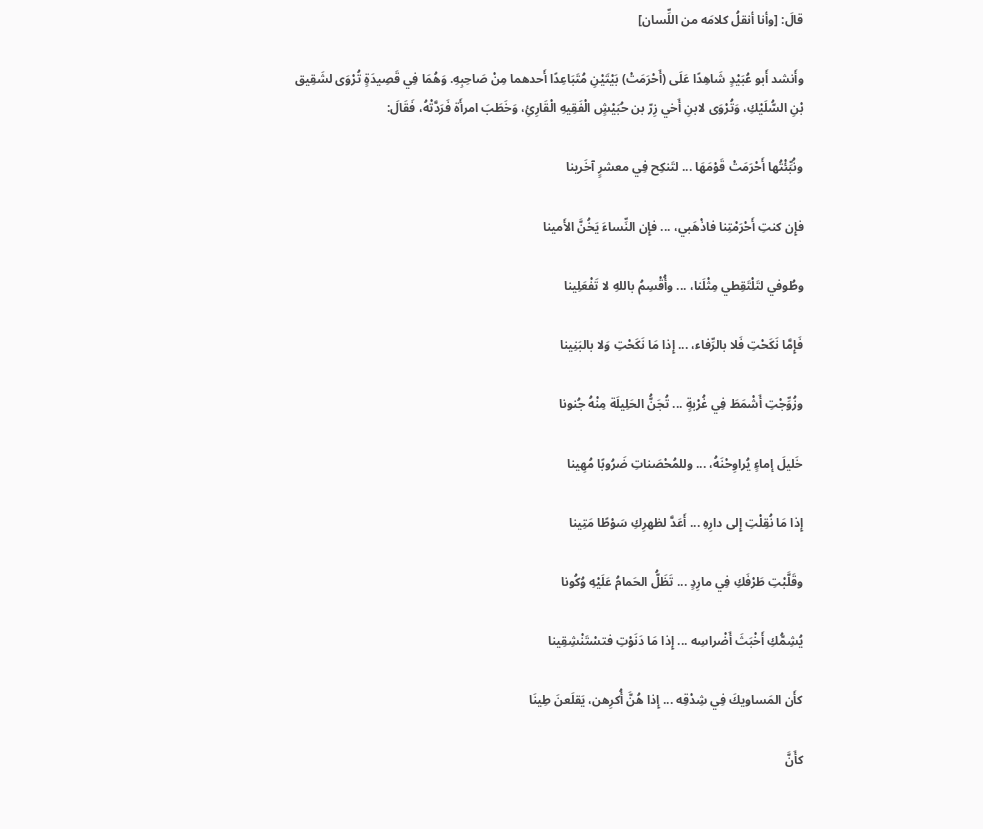قالَ: [وأنا أنقلُ كلامَه من اللِّسان]

وأَنشد أَبو عُبَيْدٍ شَاهِدًا عَلَى (أَحْرَمَتْ) بَيْتَيْنِ مُتَبَاعِدًا أَحدهما مِنْ صَاحِبِهِ. وَهُمَا فِي قَصِيدَةٍ تُرْوَى لشَقِيق بْنِ السُّلَيْكِ، وَتُرْوَى لابنِ أَخي زِرّ بن حُبَيْشٍ الْفَقِيهِ الْقَارِئِ، وَخَطَبَ امرأَة فَرَدَّتْهُ، فَقَالَ:

ونُبِّئْتُها أَحْرَمَتْ قَوْمَهَا ... لتَنكِح فِي معشرٍ آخَرينا

فإِن كنتِ أَحْرَمْتِنا فاذْهَبي، ... فإِن النِّساءَ يَخُنَّ الأَمينا

وطُوفي لتَلْتَقِطي مِثْلَنا، ... وأُقْسِمُ باللهِ لا تَفْعَلِينا

فَإِمَّا نَكَحْتِ فَلا بالرِّفاء، ... إِذا مَا نَكَحْتِ وَلا بالبَنِينا

وزُوِّجْتِ أَشْمَطَ فِي غُرْبةٍ ... تُجَنُّ الحَلِيلَة مِنْهُ جُنونا

خَليلَ إماءٍ يُراوِحْنَهُ، ... وللمُحْصَناتِ ضَرُوبًا مُهِينا

إِذا مَا نُقِلْتِ إِلى دارِهِ ... أَعَدَّ لظهرِكِ سَوْطًا مَتِينا

وقَلَّبْتِ طَرْفَكِ فِي مارِدٍ ... تَظَلُّ الحَمامُ عَلَيْهِ وُكُونا

يُشِمُّكِ أَخْبَثَ أَضْراسِه ... إِذا مَا دَنَوْتِ فتسْتَنْشِقِينا

كأَن المَساويكَ فِي شِدْقِه ... إِذا هُنَّ أُكرِهن، يَقلَعنَ طِينَا

كأَنَّ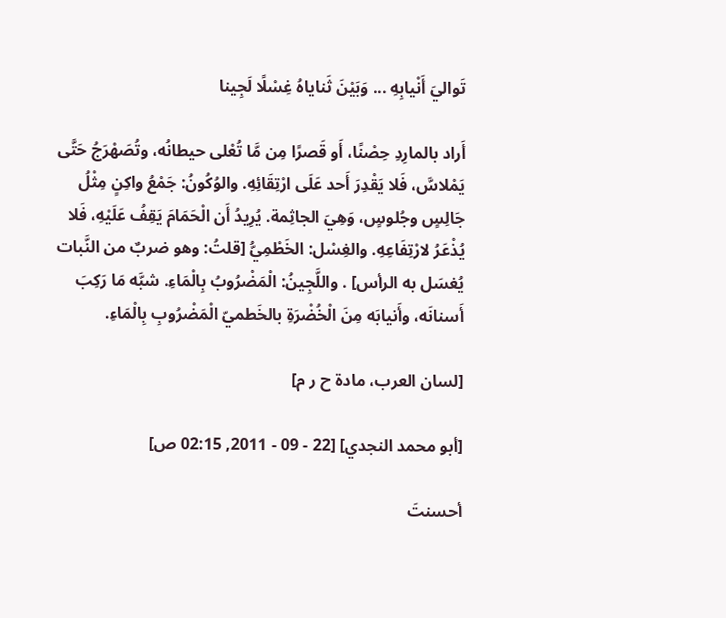تَواليَ أَنْيابِهِ ... وَبَيْنَ ثَناياهُ غِسْلًا لَجِينا

أَراد بالمارِدِ حِصْنًا، أَو قَصرًا مِن مَّا تُعْلى حيطانُه، وتُصَهْرَجُ حَتَّى يَمْلاسَّ، فَلا يَقْدِرَ أَحد عَلَى ارْتِقَائِهِ. والوُكُونُ: جَمْعُ واكِنٍ مِثْلُ جَالِسٍ وجُلوسٍ، وَهِيَ الجاثِمة. يُرِيدُ أَن الْحَمَامَ يَقِفُ عَلَيْهِ، فَلا يُذْعَرُ لارْتِفَاعِهِ. والغِسْل: الخَطْمِيُّ [قلتُ: وهو ضربٌ من النَّبات يُغسَل به الرأس] . واللَّجِينُ: الْمَضْرُوبُ بِالْمَاءِ. شبَّه مَا رَكِبَ أَسنانَه، وأَنيابَه مِنَ الْخُضْرَةِ بالخَطميّ الْمَضْرُوبِ بِالْمَاءِ.

[لسان العرب، مادة ح ر م]

[أبو محمد النجدي] [22 - 09 - 2011, 02:15 ص]

أحسنتَ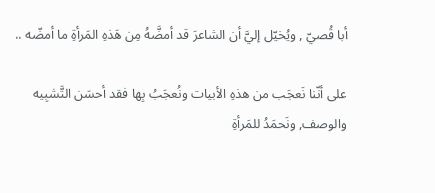أبا قُصيّ , ويُخيّل إليَّ أن الشاعرَ قد أمضَّهُ مِن هَذهِ المَرأةِ ما أمضّه ..

على أنّنا نَعجَب من هذهِ الأبيات ونُعجَبُ بِها فقد أحسَن التَّشبِيه والوصف, ونَحمَدُ للمَرأةِ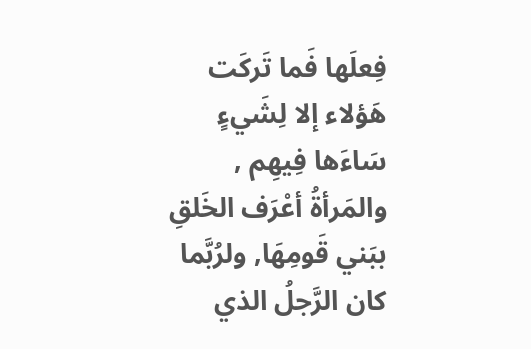فِعلَها فَما تَركَت هَؤلاء إلا لِشَيءٍ سَاءَها فِيهِم , والمَرأةُ أعْرَف الخَلقِ ببَني قَومِهَا, ولرُبَّما كان الرَّجلُ الذي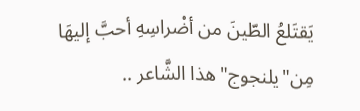يَقتَلعُ الطّينَ من أضْراسِهِ أحبَّ إليهَا مِن"يلنجوج"هذا الشَّاعر ..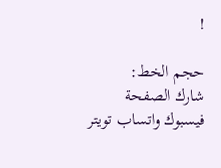!

حجم الخط:
شارك الصفحة
فيسبوك واتساب تويتر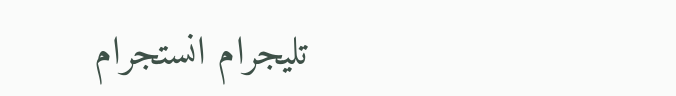تليجرام انستجرام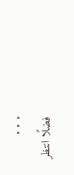. . .
فضلًا انتظر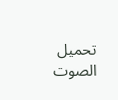تحميل الصوت